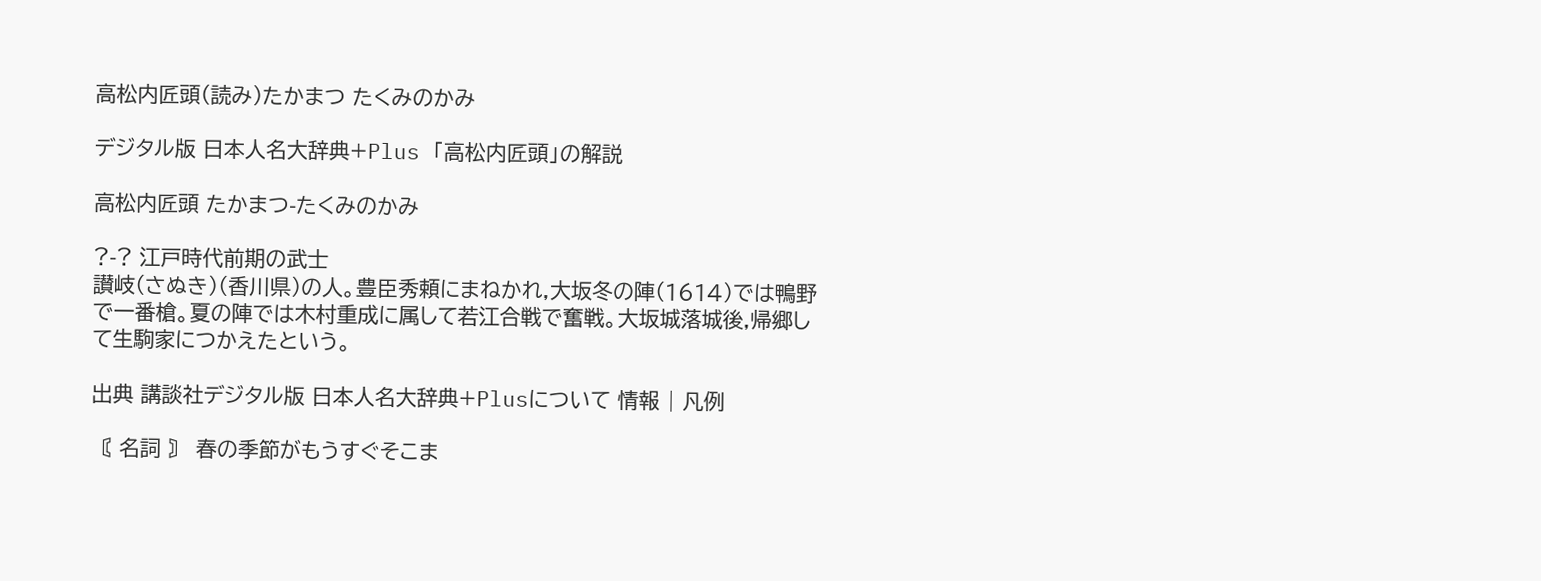高松内匠頭(読み)たかまつ たくみのかみ

デジタル版 日本人名大辞典+Plus 「高松内匠頭」の解説

高松内匠頭 たかまつ-たくみのかみ

?-? 江戸時代前期の武士
讃岐(さぬき)(香川県)の人。豊臣秀頼にまねかれ,大坂冬の陣(1614)では鴨野で一番槍。夏の陣では木村重成に属して若江合戦で奮戦。大坂城落城後,帰郷して生駒家につかえたという。

出典 講談社デジタル版 日本人名大辞典+Plusについて 情報 | 凡例

〘 名詞 〙 春の季節がもうすぐそこま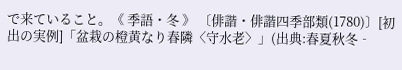で来ていること。《 季語・冬 》 〔俳諧・俳諧四季部類(1780)〕[初出の実例]「盆栽の橙黄なり春隣〈守水老〉」(出典:春夏秋冬‐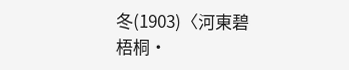冬(1903)〈河東碧梧桐・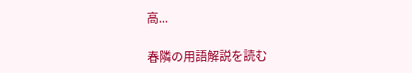高...

春隣の用語解説を読む